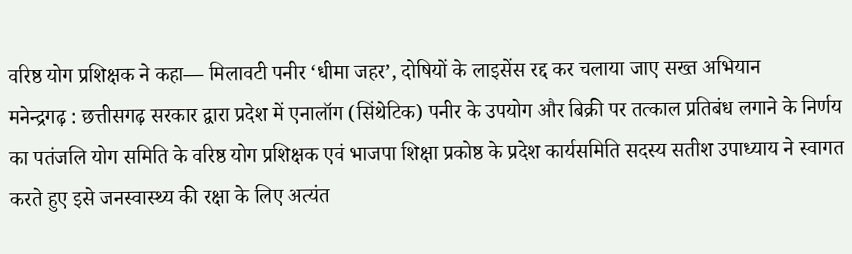वरिष्ठ योग प्रशिक्षक ने कहा— मिलावटी पनीर ‘धीमा जहर’, दोषियों के लाइसेंस रद्द कर चलाया जाए सख्त अभियान
मनेन्द्रगढ़ : छत्तीसगढ़ सरकार द्वारा प्रदेश में एनालॉग (सिंथेटिक) पनीर के उपयोग और बिक्री पर तत्काल प्रतिबंध लगाने के निर्णय का पतंजलि योग समिति के वरिष्ठ योग प्रशिक्षक एवं भाजपा शिक्षा प्रकोष्ठ के प्रदेश कार्यसमिति सदस्य सतीश उपाध्याय ने स्वागत करते हुए इसे जनस्वास्थ्य की रक्षा के लिए अत्यंत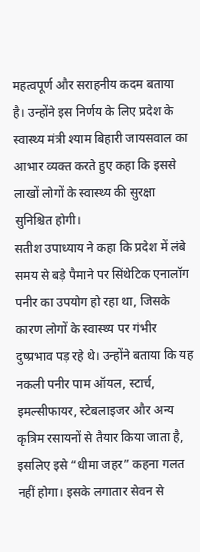महत्वपूर्ण और सराहनीय कदम बताया है। उन्होंने इस निर्णय के लिए प्रदेश के स्वास्थ्य मंत्री श्याम बिहारी जायसवाल का आभार व्यक्त करते हुए कहा कि इससे लाखों लोगों के स्वास्थ्य की सुरक्षा सुनिश्चित होगी।
सतीश उपाध्याय ने कहा कि प्रदेश में लंबे समय से बड़े पैमाने पर सिंथेटिक एनालॉग पनीर का उपयोग हो रहा था, जिसके कारण लोगों के स्वास्थ्य पर गंभीर दुष्प्रभाव पड़ रहे थे। उन्होंने बताया कि यह नकली पनीर पाम ऑयल, स्टार्च, इमल्सीफायर, स्टेबलाइजर और अन्य कृत्रिम रसायनों से तैयार किया जाता है, इसलिए इसे “धीमा जहर” कहना गलत नहीं होगा। इसके लगातार सेवन से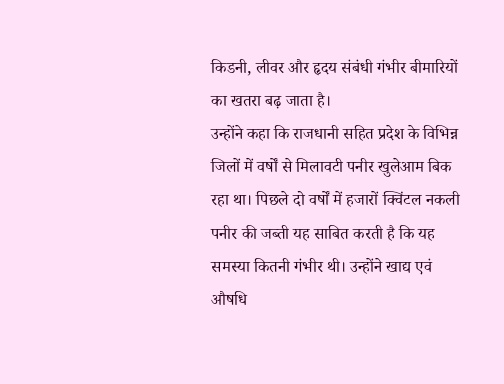किडनी, लीवर और हृदय संबंधी गंभीर बीमारियों का खतरा बढ़ जाता है।
उन्होंने कहा कि राजधानी सहित प्रदेश के विभिन्न जिलों में वर्षों से मिलावटी पनीर खुलेआम बिक रहा था। पिछले दो वर्षों में हजारों क्विंटल नकली पनीर की जब्ती यह साबित करती है कि यह समस्या कितनी गंभीर थी। उन्होंने खाद्य एवं औषधि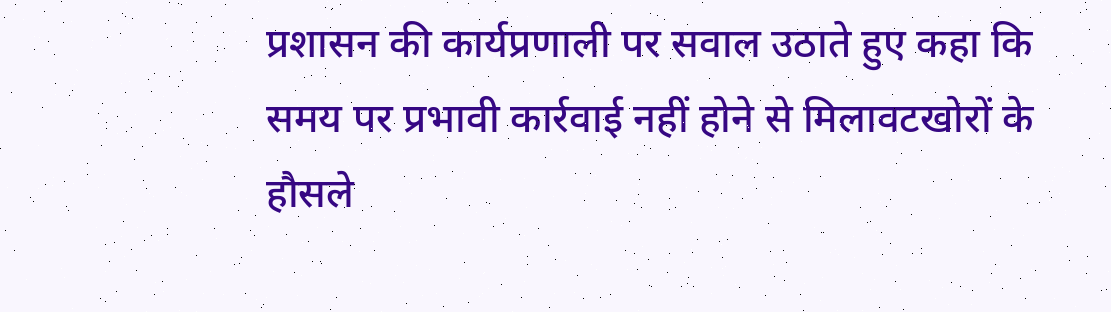प्रशासन की कार्यप्रणाली पर सवाल उठाते हुए कहा कि समय पर प्रभावी कार्रवाई नहीं होने से मिलावटखोरों के हौसले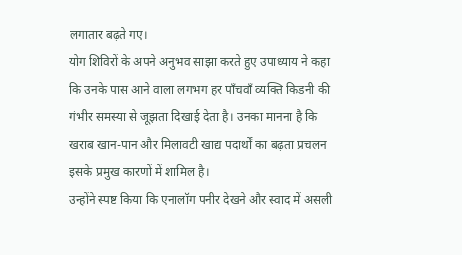लगातार बढ़ते गए।
योग शिविरों के अपने अनुभव साझा करते हुए उपाध्याय ने कहा कि उनके पास आने वाला लगभग हर पाँचवाँ व्यक्ति किडनी की गंभीर समस्या से जूझता दिखाई देता है। उनका मानना है कि खराब खान-पान और मिलावटी खाद्य पदार्थों का बढ़ता प्रचलन इसके प्रमुख कारणों में शामिल है।
उन्होंने स्पष्ट किया कि एनालॉग पनीर देखने और स्वाद में असली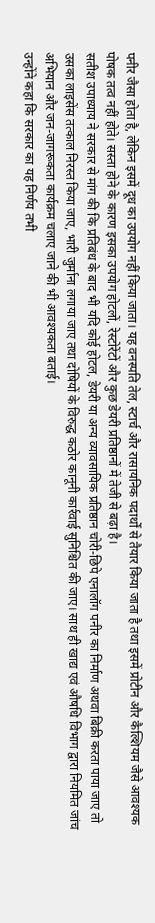पनीर जैसा होता है, लेकिन इसमें दूध का उपयोग नहीं किया जाता। यह वनस्पति तेल, स्टार्च और रासायनिक पदार्थों से तैयार किया जाता है तथा इसमें प्रोटीन और कैल्शियम जैसे आवश्यक पोषक तत्व नहीं होते। सस्ता होने के कारण इसका उपयोग होटलों, रेस्टोरेंटों और कुछ डेयरी प्रतिष्ठानों में तेजी से बढ़ा है।
सतीश उपाध्याय ने सरकार से मांग की कि प्रतिबंध के बाद भी यदि कोई होटल, डेयरी या अन्य व्यावसायिक प्रतिष्ठान चोरी-छिपे एनालॉग पनीर का निर्माण अथवा बिक्री करता पाया जाए तो उसका लाइसेंस तत्काल निरस्त किया जाए, भारी जुर्माना लगाया जाए तथा दोषियों के विरुद्ध कठोर कानूनी कार्रवाई सुनिश्चित की जाए। साथ ही खाद्य एवं औषधि विभाग द्वारा नियमित जांच अभियान और जन-जागरूकता कार्यक्रम चलाए जाने की भी आवश्यकता बताई।
उन्होंने कहा कि सरकार का यह निर्णय तभी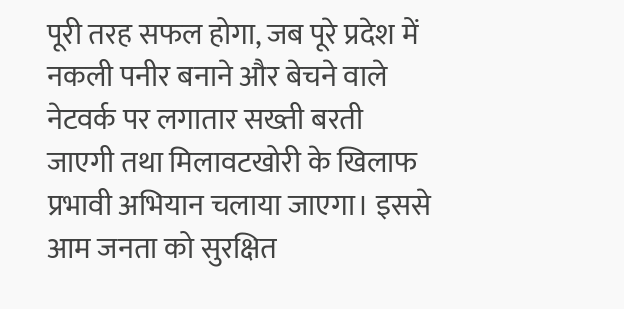पूरी तरह सफल होगा, जब पूरे प्रदेश में नकली पनीर बनाने और बेचने वाले नेटवर्क पर लगातार सख्ती बरती जाएगी तथा मिलावटखोरी के खिलाफ प्रभावी अभियान चलाया जाएगा। इससे आम जनता को सुरक्षित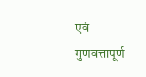एवं गुणवत्तापूर्ण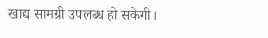खाद्य सामग्री उपलब्ध हो सकेगी।